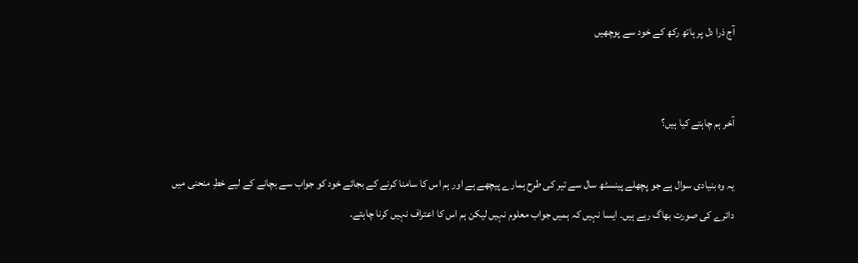آج ذرا دل پر ہاتھ رکھ کے خود سے پوچھیں


آخر ہم چاہتے کیا ہیں؟

یہ وہ بنیادی سوال ہے جو پچھلے پینسٹھ سال سے تیر کی طرح ہمارے پیچھے ہے اور ہم اس کا سامنا کرنے کے بجائے خود کو جواب سے بچانے کے لیے خطِ منحنی میں دائرے کی صورت بھاگ رہے ہیں۔ ایسا نہیں کہ ہمیں جواب معلوم نہیں لیکن ہم اس کا اعتراف نہیں کرنا چاہتے۔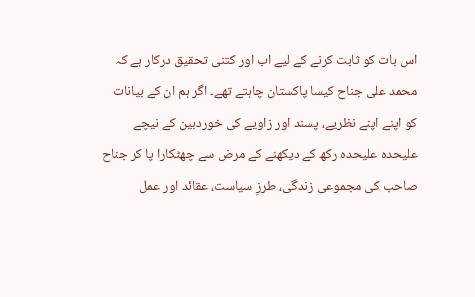اس بات کو ثابت کرنے کے لیے اب اور کتنی تحقیق درکار ہے کہ محمد علی جناح کیسا پاکستان چاہتے تھے۔ اگر ہم ان کے بیانات کو اپنے اپنے نظریے، پسند اور زاویے کی خوردبین کے نیچے علیحدہ علیحدہ رکھ کے دیکھنے کے مرض سے چھٹکارا پا کر جناح صاحب کی مجموعی زندگی، طرزِ سیاست، عقائد اور عمل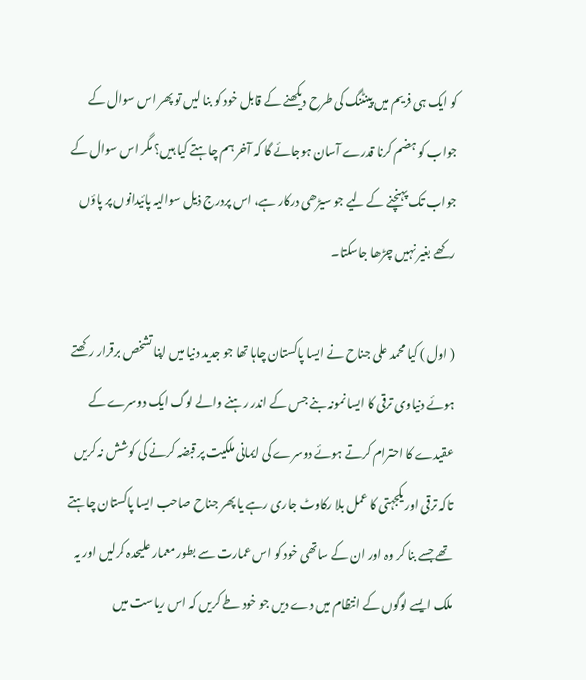کو ایک ہی فریم میں پینٹنگ کی طرح دیکھنے کے قابل خود کو بنا لیں تو پھر اس سوال کے جواب کو ہضم کرنا قدرے آسان ہوجائے گا کہ آخر ہم چاہتے کیا ہیں؟ مگر اس سوال کے جواب تک پہنچنے کے لیے جو سیڑھی درکار ہے، اس پردرج ذیل سوالیہ پائیدانوں پر پاؤں رکھے بغیر نہیں چڑھا جاسکتا۔

( اول ) کیا محمد علی جناح نے ایسا پاکستان چاہا تھا جو جدید دنیا میں اپنا تشخص برقرار رکھتے ہوئے دنیاوی ترقی کا ایسا نمونہ بنے جس کے اندر رہنے والے لوگ ایک دوسرے کے عقیدے کا احترام کرتے ہوئے دوسرے کی ایمانی ملکیت پر قبضہ کرنے کی کوشش نہ کریں تاکہ ترقی اور یکجہتی کا عمل بلا رکاوٹ جاری رہے یا پھر جناح صاحب ایسا پاکستان چاہتے تھے جسے بنا کر وہ اور ان کے ساتھی خود کو اس عمارت سے بطور معمار علیحدہ کرلیں اور یہ ملک ایسے لوگوں کے انتظام میں دے دیں جو خود طے کریں کہ اس ریاست میں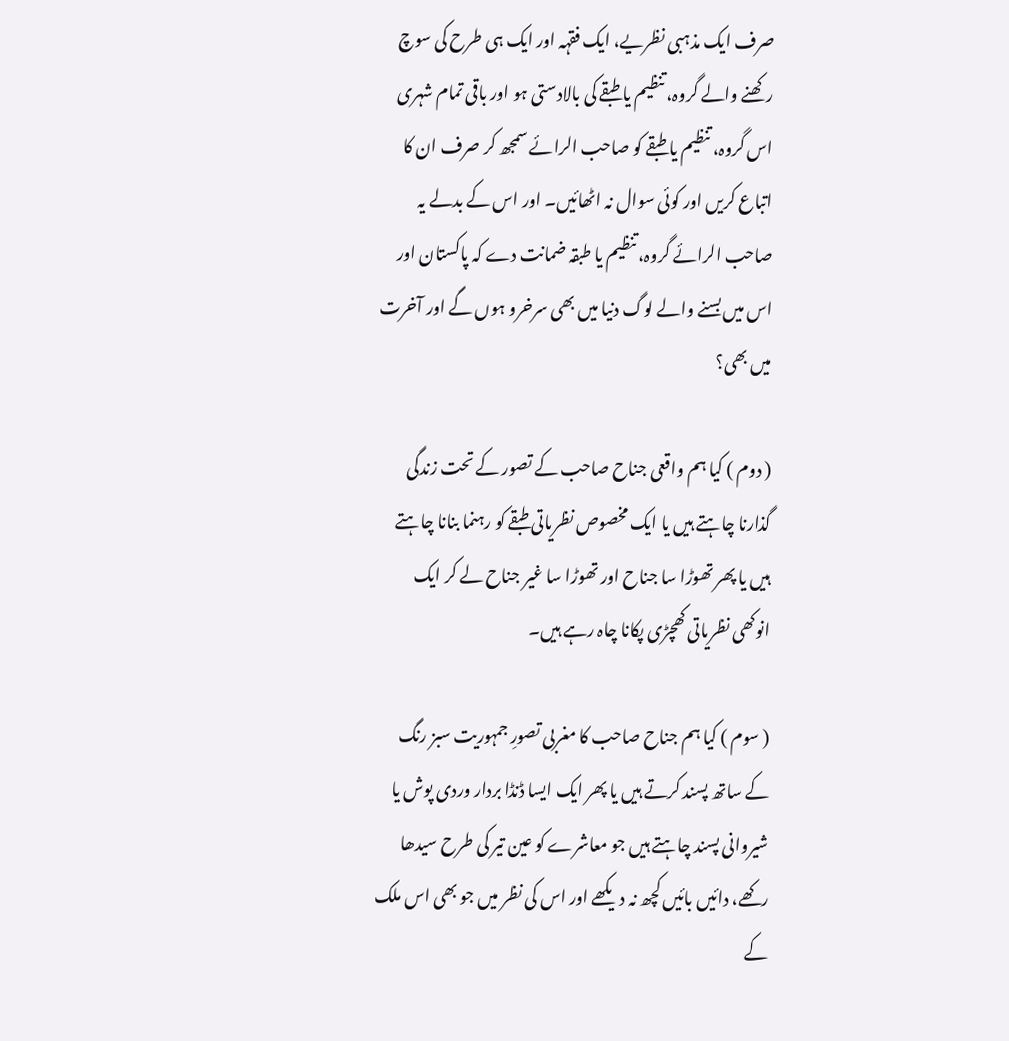صرف ایک مذہبی نظریے، ایک فقہہ اور ایک ہی طرح کی سوچ رکھنے والے گروہ، تنظیم یا طبقے کی بالادستی ہو اور باقی تمام شہری اس گروہ، تنظیم یا طبقے کو صاحب الرائے سمجھ کر صرف ان کا اتباع کریں اور کوئی سوال نہ اٹھائیں۔ اور اس کے بدلے یہ صاحب الرائے گروہ، تنظیم یا طبقہ ضمانت دے کہ پاکستان اور اس میں بسنے والے لوگ دنیا میں بھی سرخرو ہوں گے اور آخرت میں بھی؟

( دوم ) کیا ہم واقعی جناح صاحب کے تصور کے تحت زندگی گذارنا چاہتے ہیں یا ایک مخصوص نظریاتی طبقے کو رہنما بنانا چاہتے ہیں یا پھر تھوڑا سا جناح اور تھوڑا سا غیر جناح لے کر ایک انوکھی نظریاتی کھچڑی پکانا چاہ رہے ہیں۔

( سوم ) کیا ہم جناح صاحب کا مغربی تصورِ جمہوریت سبز رنگ کے ساتھ پسند کرتے ہیں یا پھر ایک ایسا ڈنڈا بردار وردی پوش یا شیروانی پسند چاہتے ہیں جو معاشرے کو عین تیر کی طرح سیدھا رکھے، دائیں بائیں کچھ نہ دیکھے اور اس کی نظر میں جو بھی اس ملک کے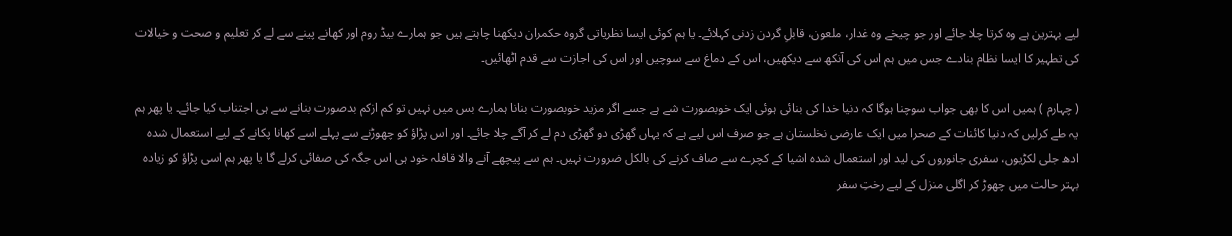لیے بہترین ہے وہ کرتا چلا جائے اور جو چیخے وہ غدار، ملعون، قابلِ گردن زدنی کہلائے۔ یا ہم کوئی ایسا نظریاتی گروہ حکمران دیکھنا چاہتے ہیں جو ہمارے بیڈ روم اور کھانے پینے سے لے کر تعلیم و صحت و خیالات کی تطہیر کا ایسا نظام بنادے جس میں ہم اس کی آنکھ سے دیکھیں، اس کے دماغ سے سوچیں اور اس کی اجازت سے قدم اٹھائیں۔

( چہارم ) ہمیں اس کا بھی جواب سوچنا ہوگا کہ دنیا خدا کی بنائی ہوئی ایک خوبصورت شے ہے جسے اگر مزید خوبصورت بنانا ہمارے بس میں نہیں تو کم ازکم بدصورت بنانے سے ہی اجتناب کیا جائے۔ یا پھر ہم یہ طے کرلیں کہ دنیا کائنات کے صحرا میں ایک عارضی نخلستان ہے جو صرف اس لیے ہے کہ یہاں گھڑی دو گھڑی دم لے کر آگے چلا جائے۔ اور اس پڑاؤ کو چھوڑنے سے پہلے اسے کھانا پکانے کے لیے استعمال شدہ ادھ جلی لکڑیوں، سفری جانوروں کی لید اور استعمال شدہ اشیا کے کچرے سے صاف کرنے کی بالکل ضرورت نہیں۔ ہم سے پیچھے آنے والا قافلہ خود ہی اس جگہ کی صفائی کرلے گا یا پھر ہم اسی پڑاؤ کو زیادہ بہتر حالت میں چھوڑ کر اگلی منزل کے لیے رختِ سفر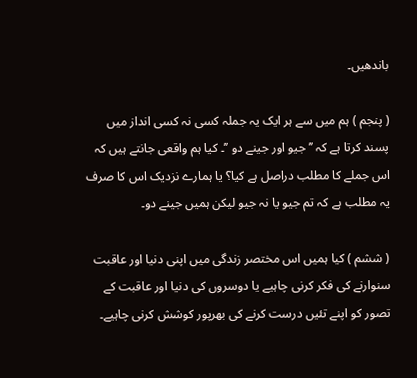باندھیں۔

( پنجم ) ہم میں سے ہر ایک یہ جملہ کسی نہ کسی انداز میں پسند کرتا ہے کہ ’’ جیو اور جینے دو ’’۔ کیا ہم واقعی جانتے ہیں کہ اس جملے کا مطلب دراصل ہے کیا؟ یا ہمارے نزدیک اس کا صرف یہ مطلب ہے کہ تم جیو یا نہ جیو لیکن ہمیں جینے دو۔

( ششم ) کیا ہمیں اس مختصر زندگی میں اپنی دنیا اور عاقبت سنوارنے کی فکر کرنی چاہیے یا دوسروں کی دنیا اور عاقبت کے تصور کو اپنے تئیں درست کرنے کی بھرپور کوشش کرنی چاہیے۔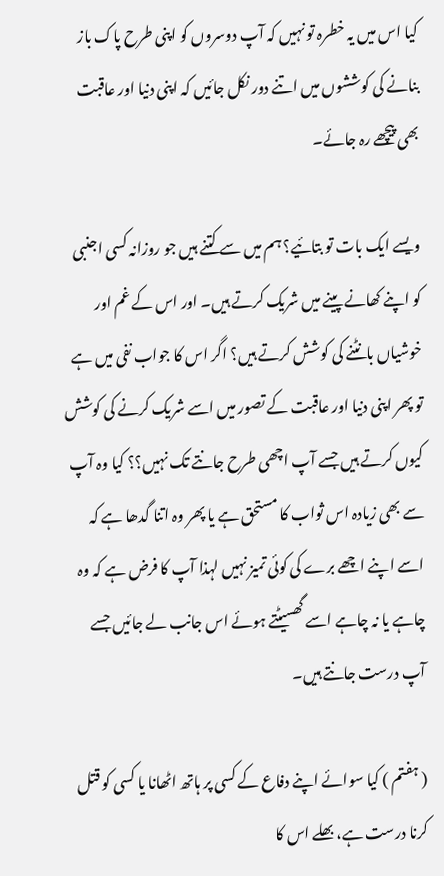کیا اس میں یہ خطرہ تو نہیں کہ آپ دوسروں کو اپنی طرح پاک باز بنانے کی کوششوں میں اتنے دور نکل جائیں کہ اپنی دنیا اور عاقبت بھی پیچھے رہ جائے۔

ویسے ایک بات تو بتائیے؟ ہم میں سے کتنے ہیں جو روزانہ کسی اجنبی کو اپنے کھانے پینے میں شریک کرتے ہیں۔ اور اس کے غم اور خوشیاں بانٹنے کی کوشش کرتے ہیں؟ اگر اس کا جواب نفی میں ہے تو پھر اپنی دنیا اور عاقبت کے تصور میں اسے شریک کرنے کی کوشش کیوں کرتے ہیں جسے آپ اچھی طرح جانتے تک نہیں؟؟ کیا وہ آپ سے بھی زیادہ اس ثواب کا مستحق ہے یا پھر وہ اتنا گدھا ہے کہ اسے اپنے اچھے برے کی کوئی تمیز نہیں لہذا آپ کا فرض ہے کہ وہ چاہے یا نہ چاہے اسے گھسیٹتے ہوئے اس جانب لے جائیں جسے آپ درست جانتے ہیں۔

( ہفتم ) کیا سوائے اپنے دفاع کے کسی پر ہاتھ اٹھانا یا کسی کو قتل کرنا درست ہے، بھلے اس کا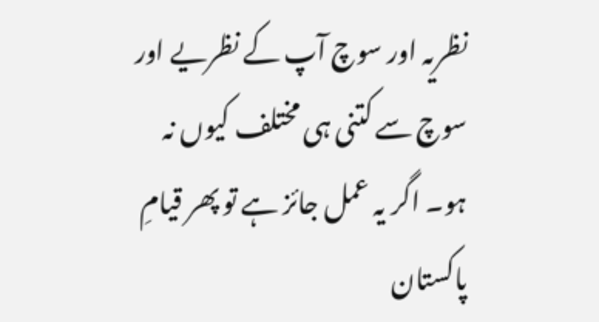نظریہ اور سوچ آپ کے نظریے اور سوچ سے کتنی ہی مختلف کیوں نہ ہو۔ اگر یہ عمل جائز ہے تو پھر قیامِ پاکستان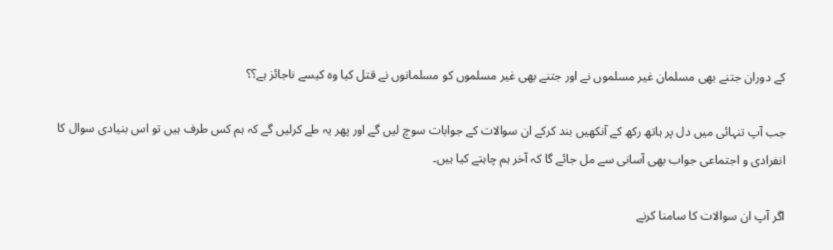کے دوران جتنے بھی مسلمان غیر مسلموں نے اور جتنے بھی غیر مسلموں کو مسلمانوں نے قتل کیا وہ کیسے ناجائز ہے؟؟

جب آپ تنہائی میں دل پر ہاتھ رکھ کے آنکھیں بند کرکے ان سوالات کے جوابات سوچ لیں گے اور پھر یہ طے کرلیں گے کہ ہم کس طرف ہیں تو اس بنیادی سوال کا انفرادی و اجتماعی جواب بھی آسانی سے مل جائے گا کہ آخر ہم چاہتے کیا ہیں۔

اگر آپ ان سوالات کا سامنا کرنے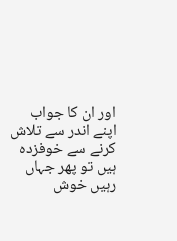اور ان کا جواب اپنے اندر سے تلاش کرنے سے خوفزدہ ہیں تو پھر جہاں رہیں خوش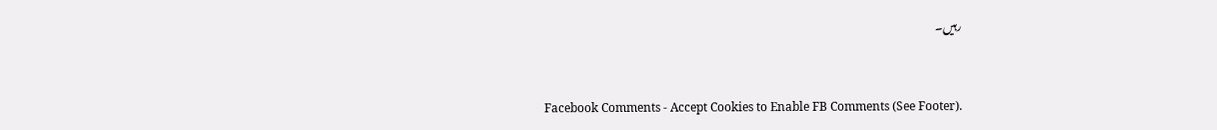رہیں۔


Facebook Comments - Accept Cookies to Enable FB Comments (See Footer).